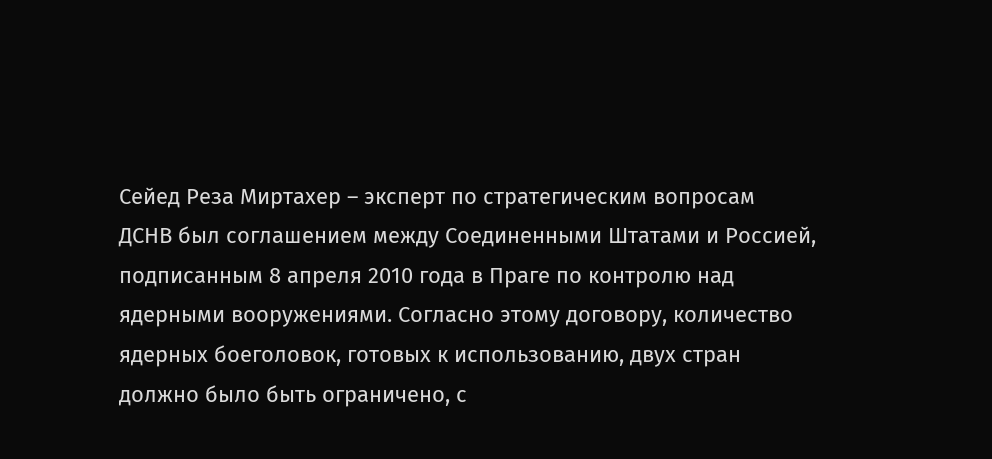Сейед Реза Миртахер – эксперт по стратегическим вопросам
ДСНВ был соглашением между Соединенными Штатами и Россией, подписанным 8 апреля 2010 года в Праге по контролю над ядерными вооружениями. Согласно этому договору, количество ядерных боеголовок, готовых к использованию, двух стран должно было быть ограничено, с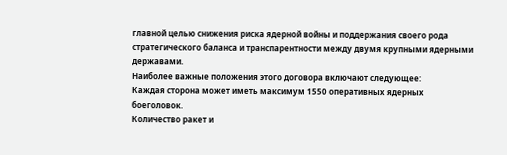главной целью снижения риска ядерной войны и поддержания своего рода стратегического баланса и транспарентности между двумя крупными ядерными державами.
Наиболее важные положения этого договора включают следующее:
Каждая сторона может иметь максимум 1550 оперативных ядерных боеголовок.
Количество ракет и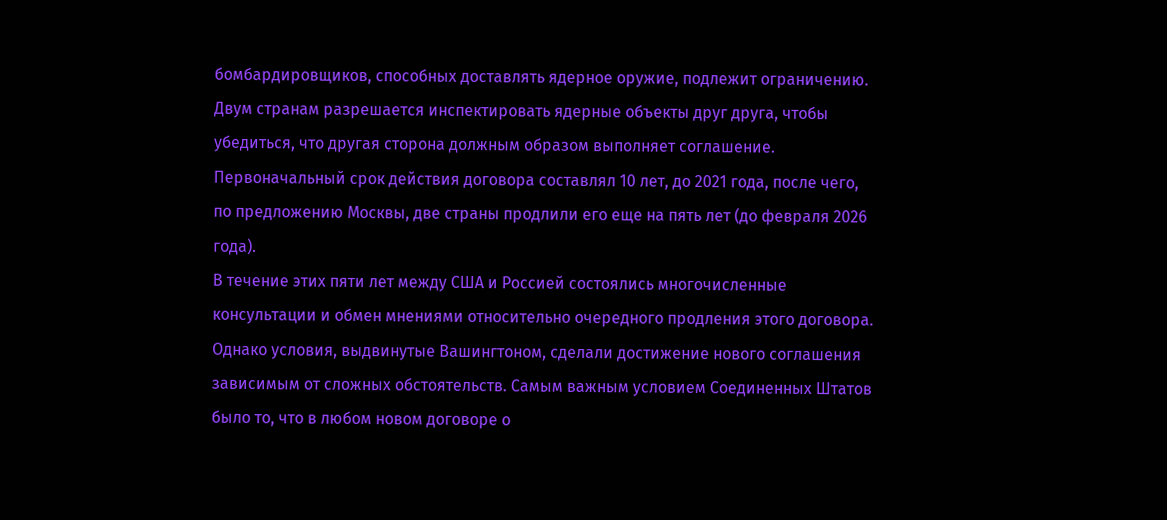бомбардировщиков, способных доставлять ядерное оружие, подлежит ограничению.
Двум странам разрешается инспектировать ядерные объекты друг друга, чтобы убедиться, что другая сторона должным образом выполняет соглашение.
Первоначальный срок действия договора составлял 10 лет, до 2021 года, после чего, по предложению Москвы, две страны продлили его еще на пять лет (до февраля 2026 года).
В течение этих пяти лет между США и Россией состоялись многочисленные консультации и обмен мнениями относительно очередного продления этого договора. Однако условия, выдвинутые Вашингтоном, сделали достижение нового соглашения зависимым от сложных обстоятельств. Самым важным условием Соединенных Штатов было то, что в любом новом договоре о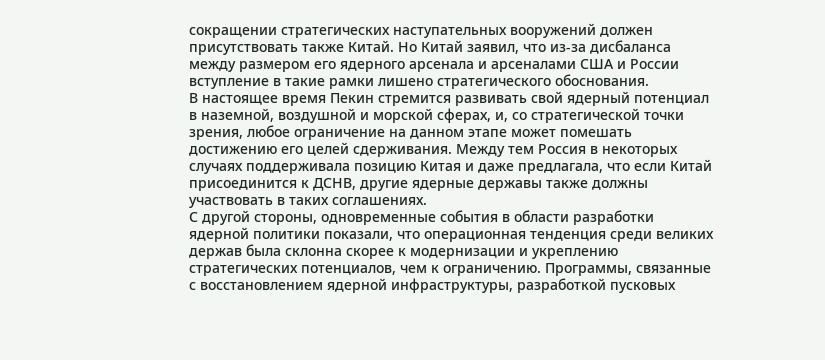сокращении стратегических наступательных вооружений должен присутствовать также Китай. Но Китай заявил, что из-за дисбаланса между размером его ядерного арсенала и арсеналами США и России вступление в такие рамки лишено стратегического обоснования.
В настоящее время Пекин стремится развивать свой ядерный потенциал в наземной, воздушной и морской сферах, и, со стратегической точки зрения, любое ограничение на данном этапе может помешать достижению его целей сдерживания. Между тем Россия в некоторых случаях поддерживала позицию Китая и даже предлагала, что если Китай присоединится к ДСНВ, другие ядерные державы также должны участвовать в таких соглашениях.
С другой стороны, одновременные события в области разработки ядерной политики показали, что операционная тенденция среди великих держав была склонна скорее к модернизации и укреплению стратегических потенциалов, чем к ограничению. Программы, связанные с восстановлением ядерной инфраструктуры, разработкой пусковых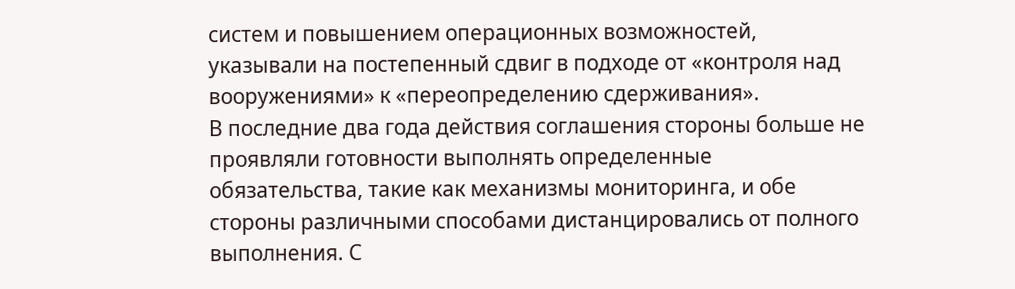систем и повышением операционных возможностей, указывали на постепенный сдвиг в подходе от «контроля над вооружениями» к «переопределению сдерживания».
В последние два года действия соглашения стороны больше не проявляли готовности выполнять определенные обязательства, такие как механизмы мониторинга, и обе стороны различными способами дистанцировались от полного выполнения. С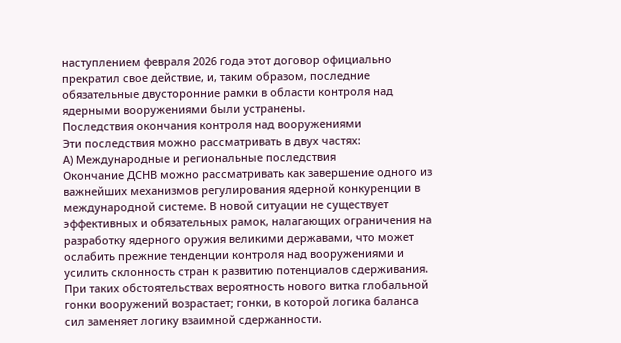наступлением февраля 2026 года этот договор официально прекратил свое действие, и, таким образом, последние обязательные двусторонние рамки в области контроля над ядерными вооружениями были устранены.
Последствия окончания контроля над вооружениями
Эти последствия можно рассматривать в двух частях:
А) Международные и региональные последствия
Окончание ДСНВ можно рассматривать как завершение одного из важнейших механизмов регулирования ядерной конкуренции в международной системе. В новой ситуации не существует эффективных и обязательных рамок, налагающих ограничения на разработку ядерного оружия великими державами, что может ослабить прежние тенденции контроля над вооружениями и усилить склонность стран к развитию потенциалов сдерживания.
При таких обстоятельствах вероятность нового витка глобальной гонки вооружений возрастает; гонки, в которой логика баланса сил заменяет логику взаимной сдержанности.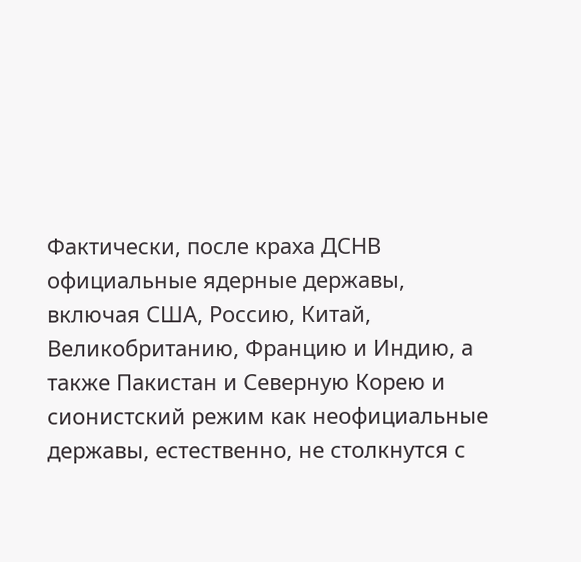Фактически, после краха ДСНВ официальные ядерные державы, включая США, Россию, Китай, Великобританию, Францию и Индию, а также Пакистан и Северную Корею и сионистский режим как неофициальные державы, естественно, не столкнутся с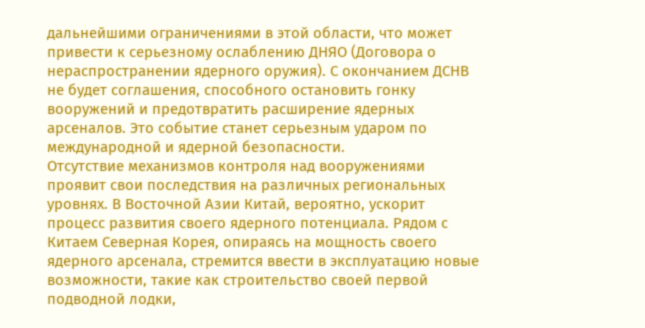дальнейшими ограничениями в этой области, что может привести к серьезному ослаблению ДНЯО (Договора о нераспространении ядерного оружия). С окончанием ДСНВ не будет соглашения, способного остановить гонку вооружений и предотвратить расширение ядерных арсеналов. Это событие станет серьезным ударом по международной и ядерной безопасности.
Отсутствие механизмов контроля над вооружениями проявит свои последствия на различных региональных уровнях. В Восточной Азии Китай, вероятно, ускорит процесс развития своего ядерного потенциала. Рядом с Китаем Северная Корея, опираясь на мощность своего ядерного арсенала, стремится ввести в эксплуатацию новые возможности, такие как строительство своей первой подводной лодки,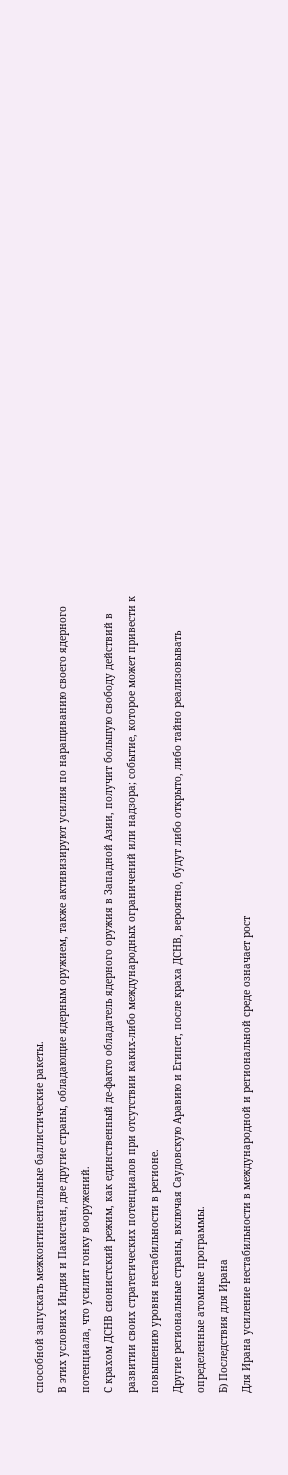способной запускать межконтинентальные баллистические ракеты.
В этих условиях Индия и Пакистан, две другие страны, обладающие ядерным оружием, также активизируют усилия по наращиванию своего ядерного потенциала, что усилит гонку вооружений.
С крахом ДСНВ сионистский режим, как единственный де-факто обладатель ядерного оружия в Западной Азии, получит большую свободу действий в развитии своих стратегических потенциалов при отсутствии каких-либо международных ограничений или надзора; событие, которое может привести к повышению уровня нестабильности в регионе.
Другие региональные страны, включая Саудовскую Аравию и Египет, после краха ДСНВ, вероятно, будут либо открыто, либо тайно реализовывать определенные атомные программы.
Б) Последствия для Ирана
Для Ирана усиление нестабильности в международной и региональной среде означает рост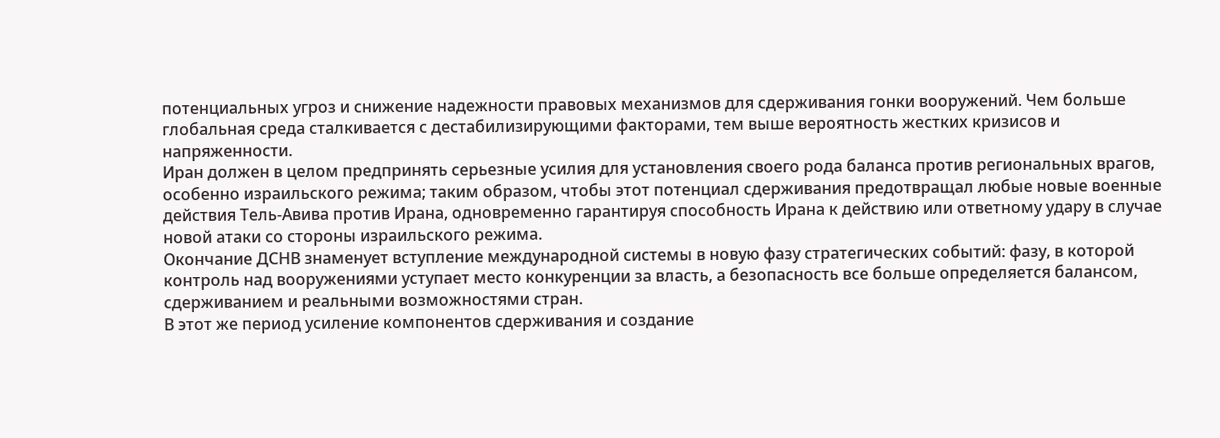потенциальных угроз и снижение надежности правовых механизмов для сдерживания гонки вооружений. Чем больше глобальная среда сталкивается с дестабилизирующими факторами, тем выше вероятность жестких кризисов и напряженности.
Иран должен в целом предпринять серьезные усилия для установления своего рода баланса против региональных врагов, особенно израильского режима; таким образом, чтобы этот потенциал сдерживания предотвращал любые новые военные действия Тель-Авива против Ирана, одновременно гарантируя способность Ирана к действию или ответному удару в случае новой атаки со стороны израильского режима.
Окончание ДСНВ знаменует вступление международной системы в новую фазу стратегических событий: фазу, в которой контроль над вооружениями уступает место конкуренции за власть, а безопасность все больше определяется балансом, сдерживанием и реальными возможностями стран.
В этот же период усиление компонентов сдерживания и создание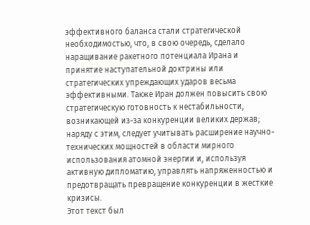эффективного баланса стали стратегической необходимостью, что, в свою очередь, сделало наращивание ракетного потенциала Ирана и принятие наступательной доктрины или стратегических упреждающих ударов весьма эффективными. Также Иран должен повысить свою стратегическую готовность к нестабильности, возникающей из-за конкуренции великих держав; наряду с этим, следует учитывать расширение научно-технических мощностей в области мирного использования атомной энергии и, используя активную дипломатию, управлять напряженностью и предотвращать превращение конкуренции в жесткие кризисы.
Этот текст был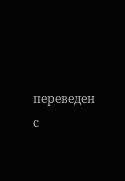переведен с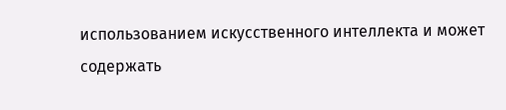использованием искусственного интеллекта и может содержать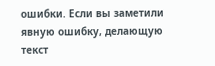ошибки. Если вы заметили явную ошибку, делающую текст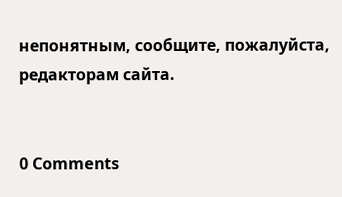непонятным, сообщите, пожалуйста, редакторам сайта.


0 Comments